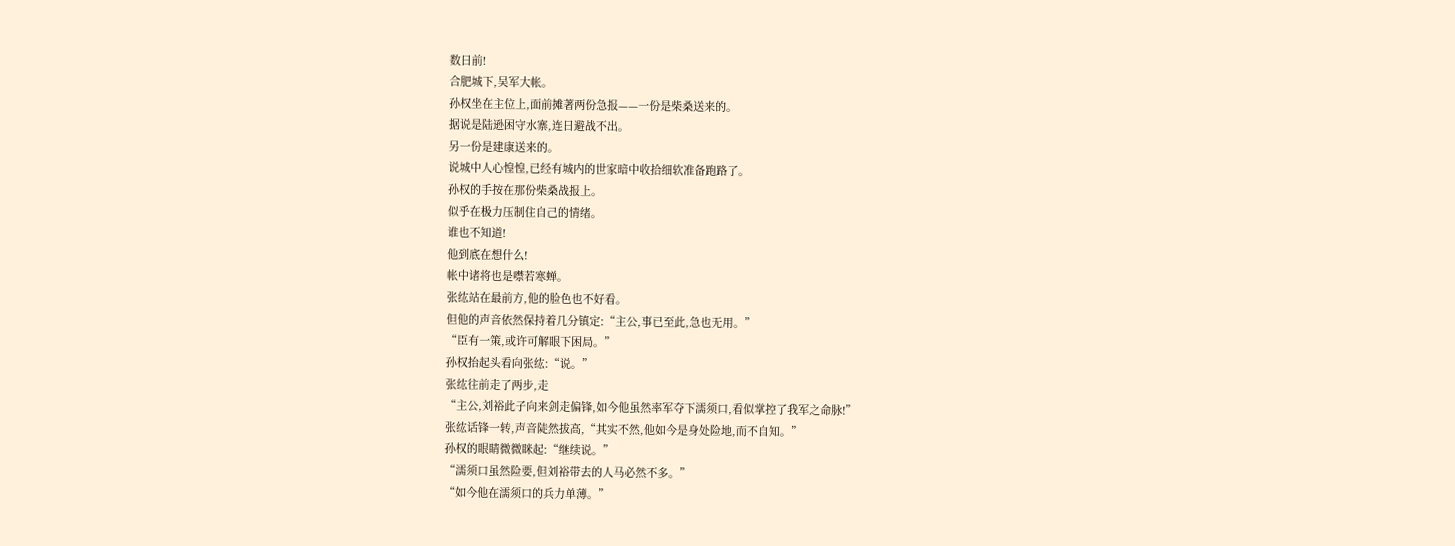数日前!
合肥城下,吴军大帐。
孙权坐在主位上,面前摊著两份急报——一份是柴桑送来的。
据说是陆逊困守水寨,连日避战不出。
另一份是建康送来的。
说城中人心惶惶,已经有城内的世家暗中收拾细软准备跑路了。
孙权的手按在那份柴桑战报上。
似乎在极力压制住自己的情绪。
谁也不知道!
他到底在想什么!
帐中诸将也是噤若寒蝉。
张纮站在最前方,他的脸色也不好看。
但他的声音依然保持着几分镇定:“主公,事已至此,急也无用。”
“臣有一策,或许可解眼下困局。”
孙权抬起头看向张纮:“说。”
张纮往前走了两步,走
“主公,刘裕此子向来剑走偏锋,如今他虽然率军夺下濡须口,看似掌控了我军之命脉!”
张纮话锋一转,声音陡然拔高,“其实不然,他如今是身处险地,而不自知。”
孙权的眼睛微微眯起:“继续说。”
“濡须口虽然险要,但刘裕带去的人马必然不多。”
“如今他在濡须口的兵力单薄。”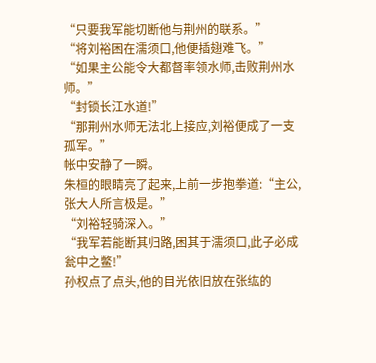“只要我军能切断他与荆州的联系。”
“将刘裕困在濡须口,他便插翅难飞。”
“如果主公能令大都督率领水师,击败荆州水师。”
“封锁长江水道!”
“那荆州水师无法北上接应,刘裕便成了一支孤军。”
帐中安静了一瞬。
朱桓的眼睛亮了起来,上前一步抱拳道:“主公,张大人所言极是。”
“刘裕轻骑深入。”
“我军若能断其归路,困其于濡须口,此子必成瓮中之鳖!”
孙权点了点头,他的目光依旧放在张纮的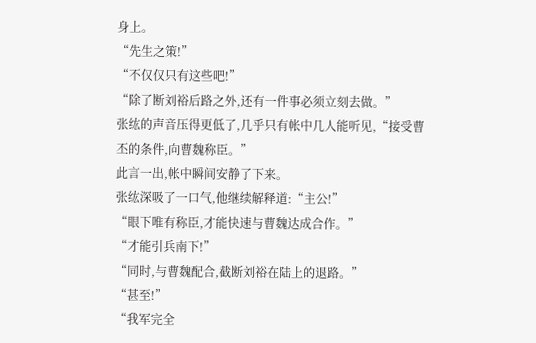身上。
“先生之策!”
“不仅仅只有这些吧!”
“除了断刘裕后路之外,还有一件事必须立刻去做。”
张纮的声音压得更低了,几乎只有帐中几人能听见,“接受曹丕的条件,向曹魏称臣。”
此言一出,帐中瞬间安静了下来。
张纮深吸了一口气,他继续解释道:“主公!”
“眼下唯有称臣,才能快速与曹魏达成合作。”
“才能引兵南下!”
“同时,与曹魏配合,截断刘裕在陆上的退路。”
“甚至!”
“我军完全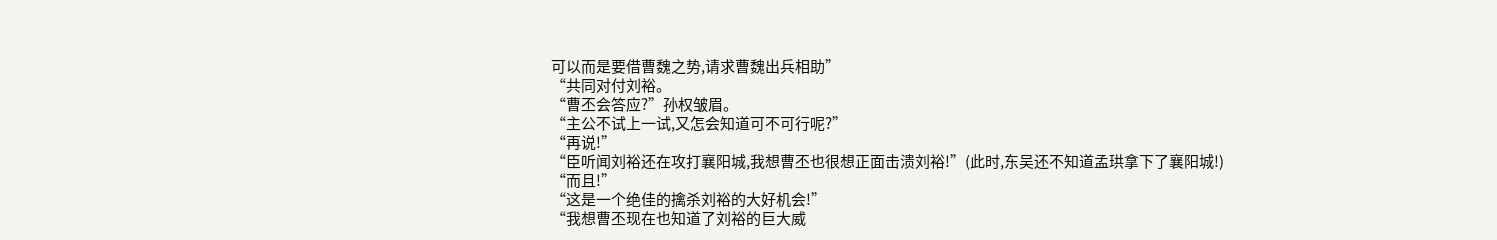可以而是要借曹魏之势,请求曹魏出兵相助”
“共同对付刘裕。
“曹丕会答应?”孙权皱眉。
“主公不试上一试,又怎会知道可不可行呢?”
“再说!”
“臣听闻刘裕还在攻打襄阳城,我想曹丕也很想正面击溃刘裕!”(此时,东吴还不知道孟珙拿下了襄阳城!)
“而且!”
“这是一个绝佳的擒杀刘裕的大好机会!”
“我想曹丕现在也知道了刘裕的巨大威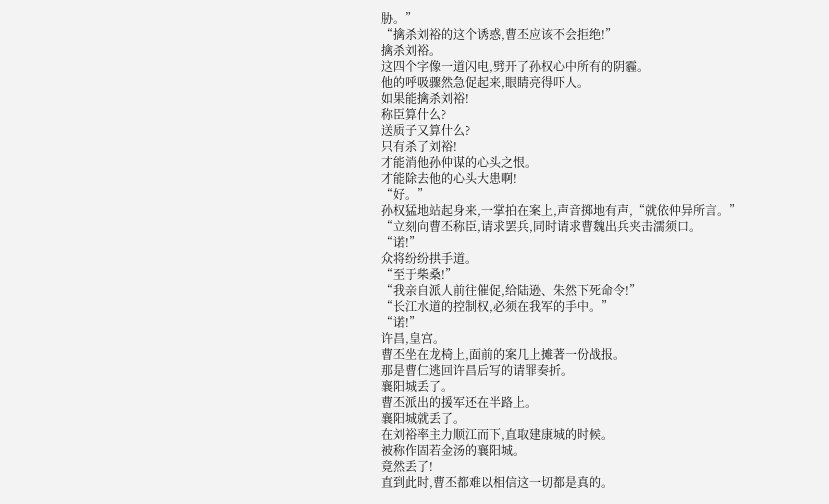胁。”
“擒杀刘裕的这个诱惑,曹丕应该不会拒绝!”
擒杀刘裕。
这四个字像一道闪电,劈开了孙权心中所有的阴霾。
他的呼吸骤然急促起来,眼睛亮得吓人。
如果能擒杀刘裕!
称臣算什么?
送质子又算什么?
只有杀了刘裕!
才能消他孙仲谋的心头之恨。
才能除去他的心头大患啊!
“好。”
孙权猛地站起身来,一掌拍在案上,声音掷地有声,“就依仲异所言。”
“立刻向曹丕称臣,请求罢兵,同时请求曹魏出兵夹击濡须口。
“诺!”
众将纷纷拱手道。
“至于柴桑!”
“我亲自派人前往催促,给陆逊、朱然下死命令!”
“长江水道的控制权,必须在我军的手中。”
“诺!”
许昌,皇宫。
曹丕坐在龙椅上,面前的案几上摊著一份战报。
那是曹仁逃回许昌后写的请罪奏折。
襄阳城丢了。
曹丕派出的援军还在半路上。
襄阳城就丢了。
在刘裕率主力顺江而下,直取建康城的时候。
被称作固若金汤的襄阳城。
竟然丢了!
直到此时,曹丕都难以相信这一切都是真的。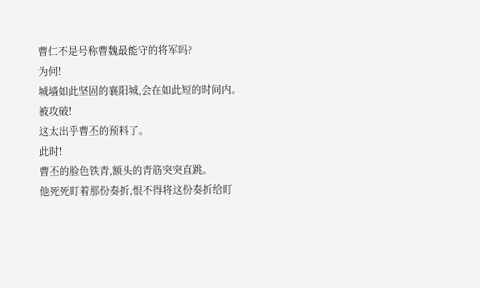曹仁不是号称曹魏最能守的将军吗?
为何!
城墙如此坚固的襄阳城,会在如此短的时间内。
被攻破!
这太出乎曹丕的预料了。
此时!
曹丕的脸色铁青,额头的青筋突突直跳。
他死死盯着那份奏折,恨不得将这份奏折给盯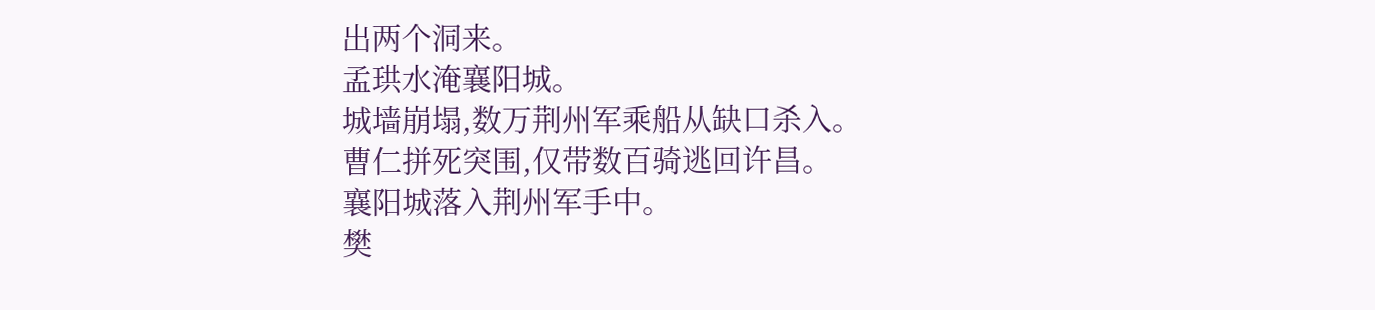出两个洞来。
孟珙水淹襄阳城。
城墙崩塌,数万荆州军乘船从缺口杀入。
曹仁拼死突围,仅带数百骑逃回许昌。
襄阳城落入荆州军手中。
樊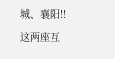城、襄阳!!
这两座互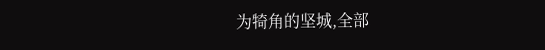为犄角的坚城,全部